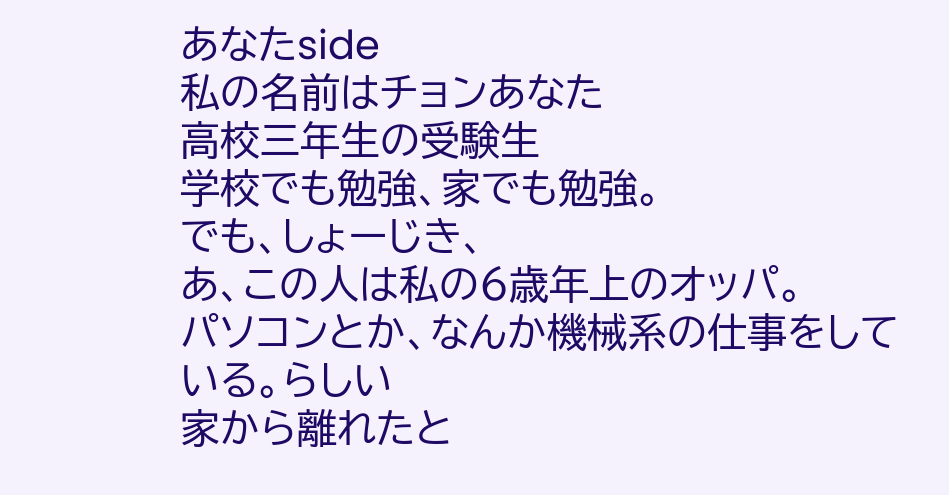あなたside
私の名前はチョンあなた
高校三年生の受験生
学校でも勉強、家でも勉強。
でも、しょーじき、
あ、この人は私の6歳年上のオッパ。
パソコンとか、なんか機械系の仕事をしている。らしい
家から離れたと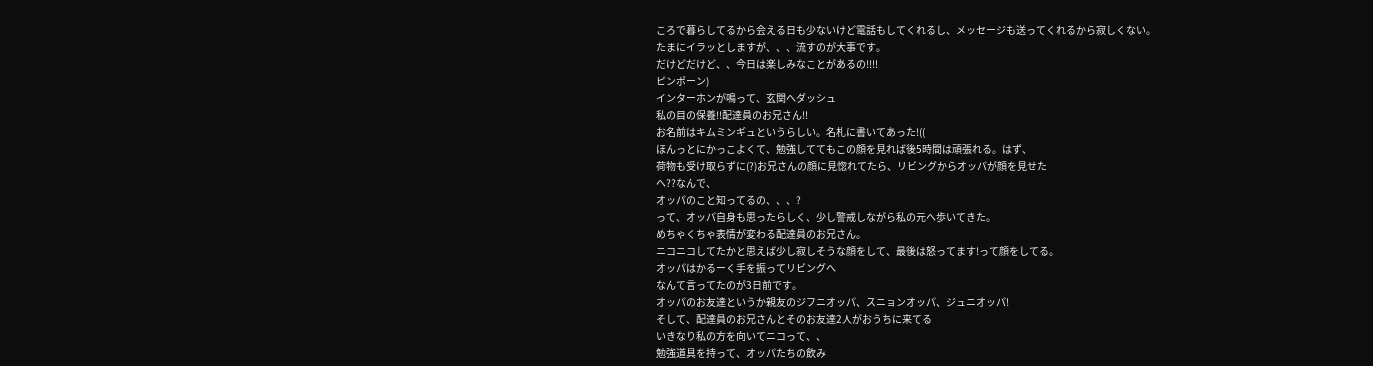ころで暮らしてるから会える日も少ないけど電話もしてくれるし、メッセージも送ってくれるから寂しくない。
たまにイラッとしますが、、、流すのが大事です。
だけどだけど、、今日は楽しみなことがあるの!!!!
ピンポーン)
インターホンが鳴って、玄関へダッシュ
私の目の保養!!配達員のお兄さん!!
お名前はキムミンギュというらしい。名札に書いてあった!((
ほんっとにかっこよくて、勉強しててもこの顔を見れば後5時間は頑張れる。はず、
荷物も受け取らずに(?)お兄さんの顔に見惚れてたら、リビングからオッパが顔を見せた
へ??なんで、
オッパのこと知ってるの、、、?
って、オッパ自身も思ったらしく、少し警戒しながら私の元へ歩いてきた。
めちゃくちゃ表情が変わる配達員のお兄さん。
ニコニコしてたかと思えば少し寂しそうな顔をして、最後は怒ってます!って顔をしてる。
オッパはかるーく手を振ってリビングへ
なんて言ってたのが3日前です。
オッパのお友達というか親友のジフニオッパ、スニョンオッパ、ジュニオッパ!
そして、配達員のお兄さんとそのお友達2人がおうちに来てる
いきなり私の方を向いてニコって、、
勉強道具を持って、オッパたちの飲み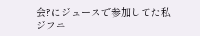会?にジュースで参加してた私
ジフニ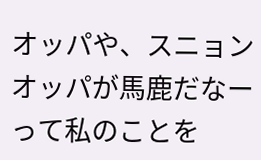オッパや、スニョンオッパが馬鹿だなーって私のことを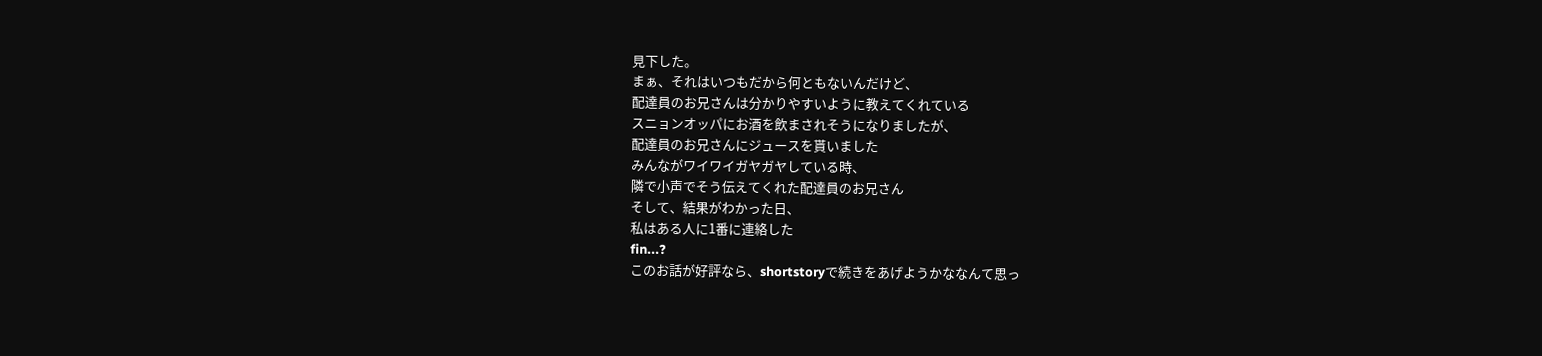見下した。
まぁ、それはいつもだから何ともないんだけど、
配達員のお兄さんは分かりやすいように教えてくれている
スニョンオッパにお酒を飲まされそうになりましたが、
配達員のお兄さんにジュースを貰いました
みんながワイワイガヤガヤしている時、
隣で小声でそう伝えてくれた配達員のお兄さん
そして、結果がわかった日、
私はある人に1番に連絡した
fin...?
このお話が好評なら、shortstoryで続きをあげようかななんて思っ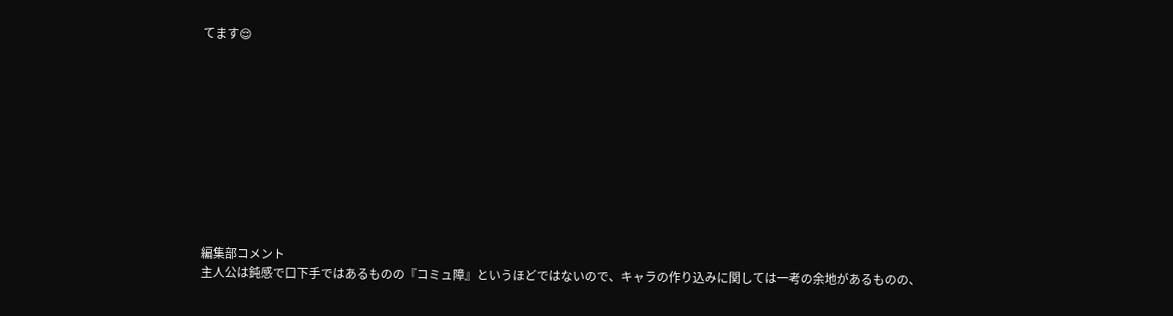てます😌











編集部コメント
主人公は鈍感で口下手ではあるものの『コミュ障』というほどではないので、キャラの作り込みに関しては一考の余地があるものの、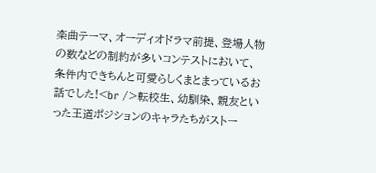楽曲テーマ、オーディオドラマ前提、登場人物の数などの制約が多いコンテストにおいて、条件内できちんと可愛らしくまとまっているお話でした!<br />転校生、幼馴染、親友といった王道ポジションのキャラたちがストー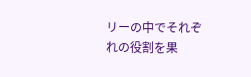リーの中でそれぞれの役割を果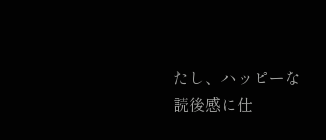たし、ハッピーな読後感に仕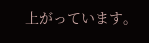上がっています。